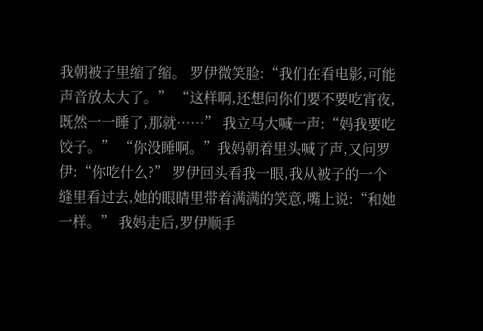我朝被子里缩了缩。 罗伊微笑脸:“我们在看电影,可能声音放太大了。” “这样啊,还想问你们要不要吃宵夜,既然一一睡了,那就……” 我立马大喊一声:“妈我要吃饺子。” “你没睡啊。”我妈朝着里头喊了声,又问罗伊:“你吃什么?” 罗伊回头看我一眼,我从被子的一个缝里看过去,她的眼睛里带着满满的笑意,嘴上说:“和她一样。” 我妈走后,罗伊顺手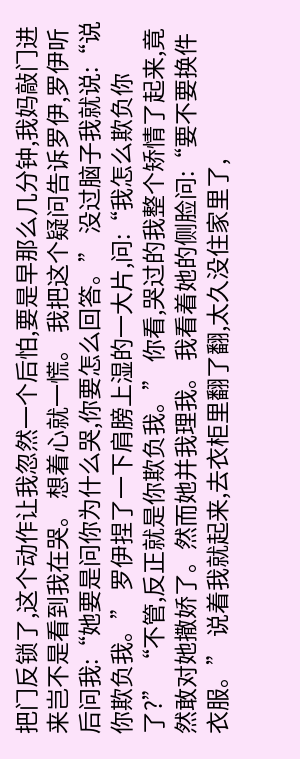把门反锁了,这个动作让我忽然一个后怕,要是早那么几分钟,我妈敲门进来岂不是看到我在哭。 想着心就一慌。 我把这个疑问告诉罗伊,罗伊听后问我:“她要是问你为什么哭,你要怎么回答。” 没过脑子我就说:“说你欺负我。” 罗伊捏了一下肩膀上湿的一大片,问:“我怎么欺负你了?” “不管,反正就是你欺负我。” 你看,哭过的我整个矫情了起来,竟然敢对她撒娇了。然而她并我理我。 我看着她的侧脸问:“要不要换件衣服。” 说着我就起来,去衣柜里翻了翻,太久没住家里了,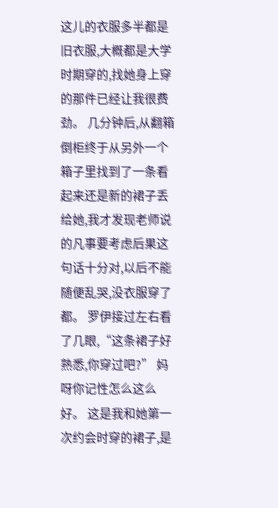这儿的衣服多半都是旧衣服,大概都是大学时期穿的,找她身上穿的那件已经让我很费劲。 几分钟后,从翻箱倒柜终于从另外一个箱子里找到了一条看起来还是新的裙子丢给她,我才发现老师说的凡事要考虑后果这句话十分对,以后不能随便乱哭,没衣服穿了都。 罗伊接过左右看了几眼,“这条裙子好熟悉,你穿过吧?” 妈呀你记性怎么这么好。 这是我和她第一次约会时穿的裙子,是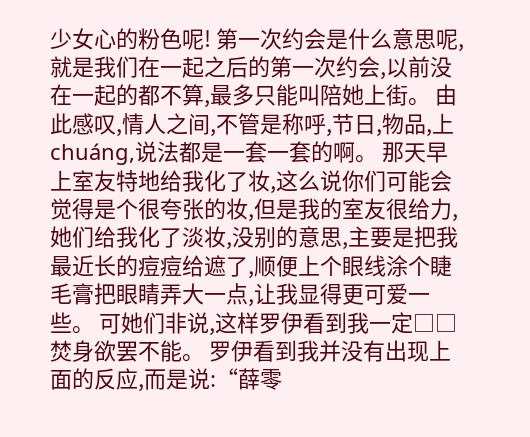少女心的粉色呢! 第一次约会是什么意思呢,就是我们在一起之后的第一次约会,以前没在一起的都不算,最多只能叫陪她上街。 由此感叹,情人之间,不管是称呼,节日,物品,上chuáng,说法都是一套一套的啊。 那天早上室友特地给我化了妆,这么说你们可能会觉得是个很夸张的妆,但是我的室友很给力,她们给我化了淡妆,没别的意思,主要是把我最近长的痘痘给遮了,顺便上个眼线涂个睫毛膏把眼睛弄大一点,让我显得更可爱一些。 可她们非说,这样罗伊看到我一定□□焚身欲罢不能。 罗伊看到我并没有出现上面的反应,而是说:“薛零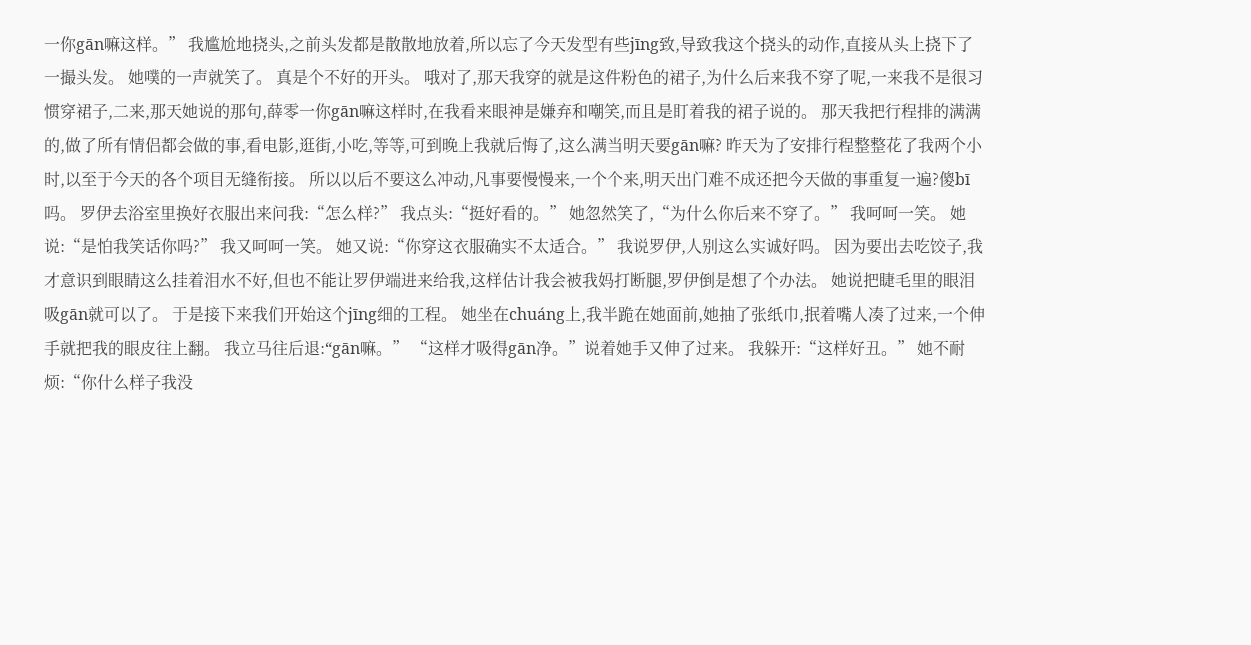一你gān嘛这样。” 我尴尬地挠头,之前头发都是散散地放着,所以忘了今天发型有些jīng致,导致我这个挠头的动作,直接从头上挠下了一撮头发。 她噗的一声就笑了。 真是个不好的开头。 哦对了,那天我穿的就是这件粉色的裙子,为什么后来我不穿了呢,一来我不是很习惯穿裙子,二来,那天她说的那句,薛零一你gān嘛这样时,在我看来眼神是嫌弃和嘲笑,而且是盯着我的裙子说的。 那天我把行程排的满满的,做了所有情侣都会做的事,看电影,逛街,小吃,等等,可到晚上我就后悔了,这么满当明天要gān嘛? 昨天为了安排行程整整花了我两个小时,以至于今天的各个项目无缝衔接。 所以以后不要这么冲动,凡事要慢慢来,一个个来,明天出门难不成还把今天做的事重复一遍?傻bī吗。 罗伊去浴室里换好衣服出来问我:“怎么样?” 我点头:“挺好看的。” 她忽然笑了,“为什么你后来不穿了。” 我呵呵一笑。 她说:“是怕我笑话你吗?” 我又呵呵一笑。 她又说:“你穿这衣服确实不太适合。” 我说罗伊,人别这么实诚好吗。 因为要出去吃饺子,我才意识到眼睛这么挂着泪水不好,但也不能让罗伊端进来给我,这样估计我会被我妈打断腿,罗伊倒是想了个办法。 她说把睫毛里的眼泪吸gān就可以了。 于是接下来我们开始这个jīng细的工程。 她坐在chuáng上,我半跪在她面前,她抽了张纸巾,抿着嘴人凑了过来,一个伸手就把我的眼皮往上翻。 我立马往后退:“gān嘛。” “这样才吸得gān净。”说着她手又伸了过来。 我躲开:“这样好丑。” 她不耐烦:“你什么样子我没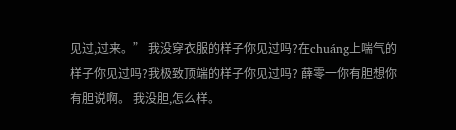见过,过来。” 我没穿衣服的样子你见过吗?在chuáng上喘气的样子你见过吗?我极致顶端的样子你见过吗? 薛零一你有胆想你有胆说啊。 我没胆,怎么样。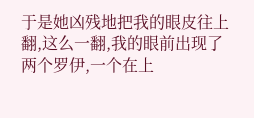于是她凶残地把我的眼皮往上翻,这么一翻,我的眼前出现了两个罗伊,一个在上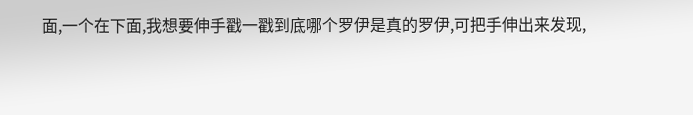面,一个在下面,我想要伸手戳一戳到底哪个罗伊是真的罗伊,可把手伸出来发现,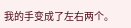我的手变成了左右两个。